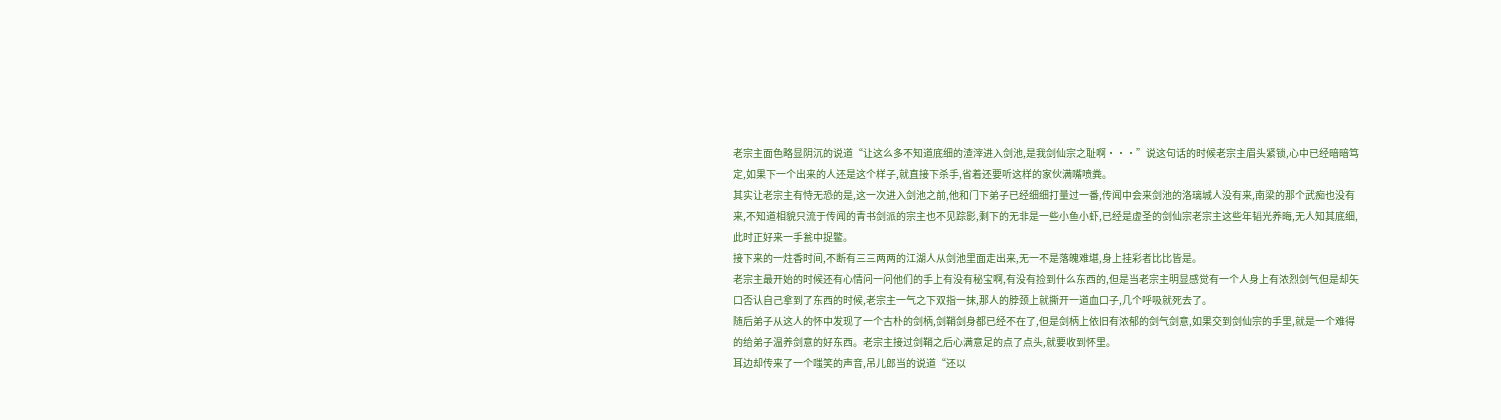老宗主面色略显阴沉的说道“让这么多不知道底细的渣滓进入剑池,是我剑仙宗之耻啊···”说这句话的时候老宗主眉头紧锁,心中已经暗暗笃定,如果下一个出来的人还是这个样子,就直接下杀手,省着还要听这样的家伙满嘴喷粪。
其实让老宗主有恃无恐的是,这一次进入剑池之前,他和门下弟子已经细细打量过一番,传闻中会来剑池的洛璃城人没有来,南梁的那个武痴也没有来,不知道相貌只流于传闻的青书剑派的宗主也不见踪影,剩下的无非是一些小鱼小虾,已经是虚圣的剑仙宗老宗主这些年韬光养晦,无人知其底细,此时正好来一手瓮中捉鳖。
接下来的一炷香时间,不断有三三两两的江湖人从剑池里面走出来,无一不是落魄难堪,身上挂彩者比比皆是。
老宗主最开始的时候还有心情问一问他们的手上有没有秘宝啊,有没有捡到什么东西的,但是当老宗主明显感觉有一个人身上有浓烈剑气但是却矢口否认自己拿到了东西的时候,老宗主一气之下双指一抹,那人的脖颈上就撕开一道血口子,几个呼吸就死去了。
随后弟子从这人的怀中发现了一个古朴的剑柄,剑鞘剑身都已经不在了,但是剑柄上依旧有浓郁的剑气剑意,如果交到剑仙宗的手里,就是一个难得的给弟子温养剑意的好东西。老宗主接过剑鞘之后心满意足的点了点头,就要收到怀里。
耳边却传来了一个嗤笑的声音,吊儿郎当的说道“还以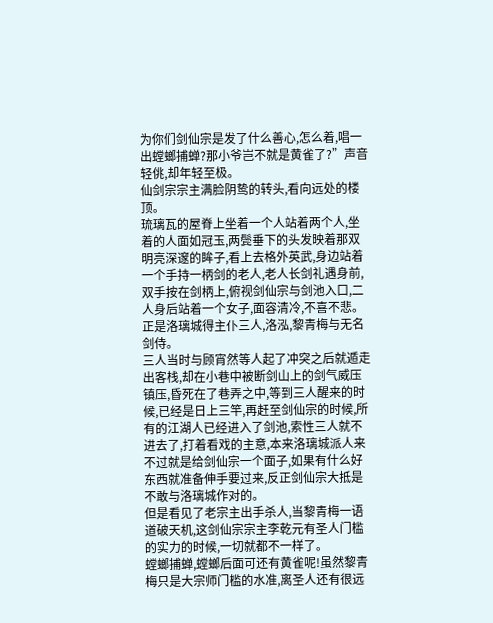为你们剑仙宗是发了什么善心,怎么着,唱一出螳螂捕蝉?那小爷岂不就是黄雀了?”声音轻佻,却年轻至极。
仙剑宗宗主满脸阴鸷的转头,看向远处的楼顶。
琉璃瓦的屋脊上坐着一个人站着两个人,坐着的人面如冠玉,两鬓垂下的头发映着那双明亮深邃的眸子,看上去格外英武,身边站着一个手持一柄剑的老人,老人长剑礼遇身前,双手按在剑柄上,俯视剑仙宗与剑池入口,二人身后站着一个女子,面容清冷,不喜不悲。
正是洛璃城得主仆三人,洛泓,黎青梅与无名剑侍。
三人当时与顾宵然等人起了冲突之后就遁走出客栈,却在小巷中被断剑山上的剑气威压镇压,昏死在了巷弄之中,等到三人醒来的时候,已经是日上三竿,再赶至剑仙宗的时候,所有的江湖人已经进入了剑池,索性三人就不进去了,打着看戏的主意,本来洛璃城派人来不过就是给剑仙宗一个面子,如果有什么好东西就准备伸手要过来,反正剑仙宗大抵是不敢与洛璃城作对的。
但是看见了老宗主出手杀人,当黎青梅一语道破天机,这剑仙宗宗主李乾元有圣人门槛的实力的时候,一切就都不一样了。
螳螂捕蝉,螳螂后面可还有黄雀呢!虽然黎青梅只是大宗师门槛的水准,离圣人还有很远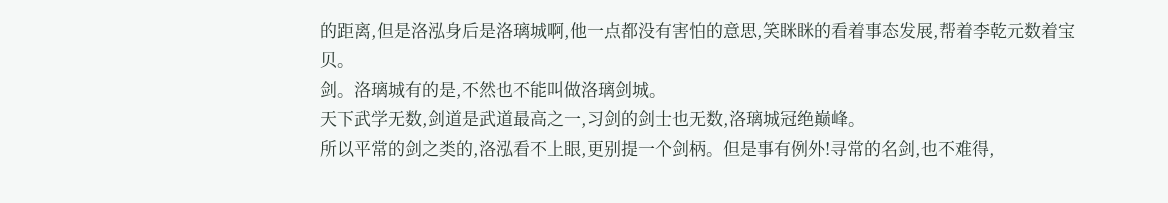的距离,但是洛泓身后是洛璃城啊,他一点都没有害怕的意思,笑眯眯的看着事态发展,帮着李乾元数着宝贝。
剑。洛璃城有的是,不然也不能叫做洛璃剑城。
天下武学无数,剑道是武道最高之一,习剑的剑士也无数,洛璃城冠绝巅峰。
所以平常的剑之类的,洛泓看不上眼,更别提一个剑柄。但是事有例外!寻常的名剑,也不难得,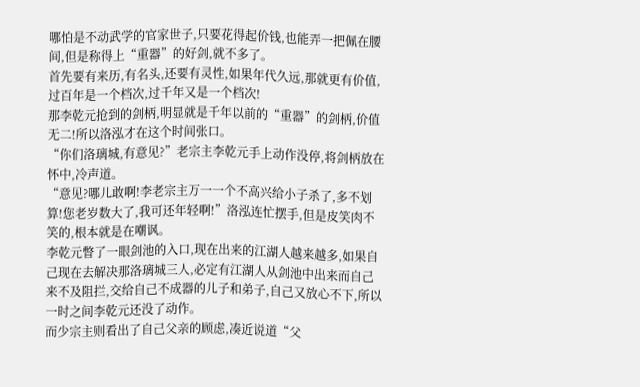哪怕是不动武学的官家世子,只要花得起价钱,也能弄一把佩在腰间,但是称得上“重器”的好剑,就不多了。
首先要有来历,有名头,还要有灵性,如果年代久远,那就更有价值,过百年是一个档次,过千年又是一个档次!
那李乾元抢到的剑柄,明显就是千年以前的“重器”的剑柄,价值无二!所以洛泓才在这个时间张口。
“你们洛璃城,有意见?”老宗主李乾元手上动作没停,将剑柄放在怀中,冷声道。
“意见?哪儿敢啊!李老宗主万一一个不高兴给小子杀了,多不划算!您老岁数大了,我可还年轻啊!”洛泓连忙摆手,但是皮笑肉不笑的,根本就是在嘲讽。
李乾元瞥了一眼剑池的入口,现在出来的江湖人越来越多,如果自己现在去解决那洛璃城三人,必定有江湖人从剑池中出来而自己来不及阻拦,交给自己不成器的儿子和弟子,自己又放心不下,所以一时之间李乾元还没了动作。
而少宗主则看出了自己父亲的顾虑,凑近说道“父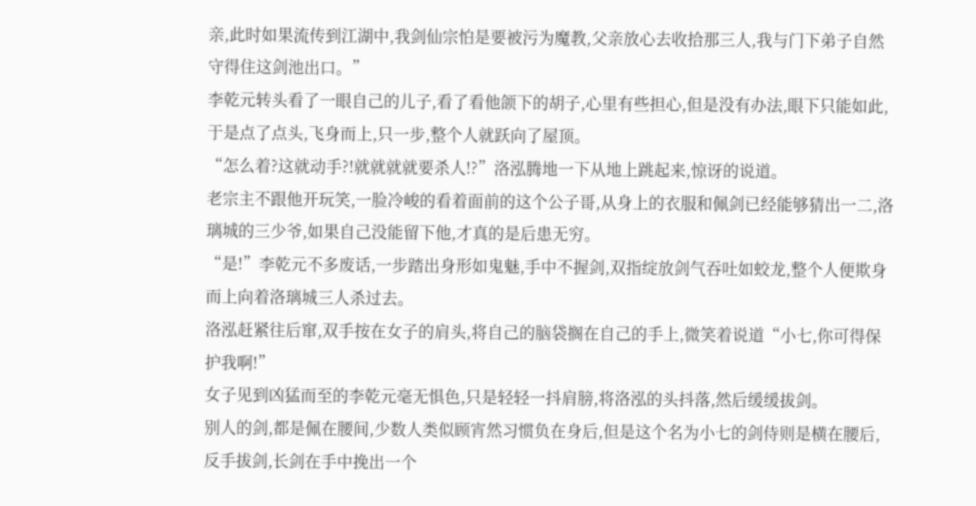亲,此时如果流传到江湖中,我剑仙宗怕是要被污为魔教,父亲放心去收拾那三人,我与门下弟子自然守得住这剑池出口。”
李乾元转头看了一眼自己的儿子,看了看他颌下的胡子,心里有些担心,但是没有办法,眼下只能如此,于是点了点头,飞身而上,只一步,整个人就跃向了屋顶。
“怎么着?这就动手?!就就就就要杀人!?”洛泓腾地一下从地上跳起来,惊讶的说道。
老宗主不跟他开玩笑,一脸冷峻的看着面前的这个公子哥,从身上的衣服和佩剑已经能够猜出一二,洛璃城的三少爷,如果自己没能留下他,才真的是后患无穷。
“是!”李乾元不多废话,一步踏出身形如鬼魅,手中不握剑,双指绽放剑气吞吐如蛟龙,整个人便欺身而上向着洛璃城三人杀过去。
洛泓赶紧往后窜,双手按在女子的肩头,将自己的脑袋搁在自己的手上,微笑着说道“小七,你可得保护我啊!”
女子见到凶猛而至的李乾元毫无惧色,只是轻轻一抖肩膀,将洛泓的头抖落,然后缓缓拔剑。
别人的剑,都是佩在腰间,少数人类似顾宵然习惯负在身后,但是这个名为小七的剑侍则是横在腰后,反手拔剑,长剑在手中挽出一个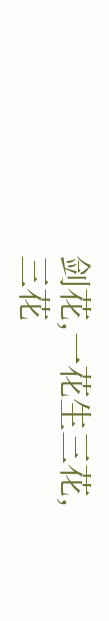剑花,一花生三花,三花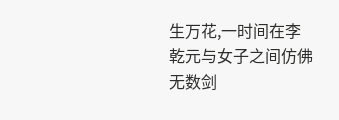生万花,一时间在李乾元与女子之间仿佛无数剑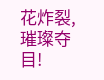花炸裂,璀璨夺目!